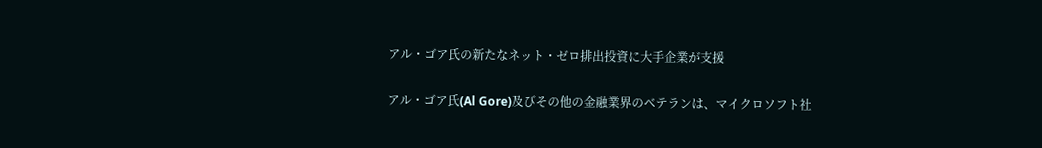アル・ゴア氏の新たなネット・ゼロ排出投資に大手企業が支援

アル・ゴア氏(Al Gore)及びその他の金融業界のベテランは、マイクロソフト社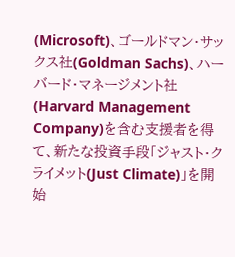(Microsoft)、ゴールドマン・サックス社(Goldman Sachs)、ハーバード・マネージメント社(Harvard Management Company)を含む支援者を得て、新たな投資手段「ジャスト・クライメット(Just Climate)」を開始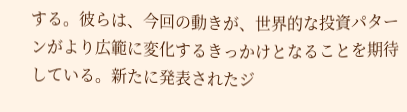する。彼らは、今回の動きが、世界的な投資パターンがより広範に変化するきっかけとなることを期待している。新たに発表されたジ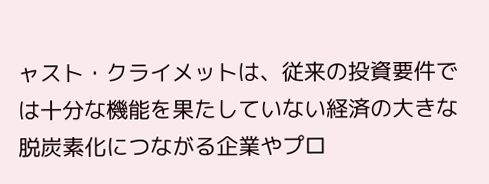ャスト・クライメットは、従来の投資要件では十分な機能を果たしていない経済の大きな脱炭素化につながる企業やプロ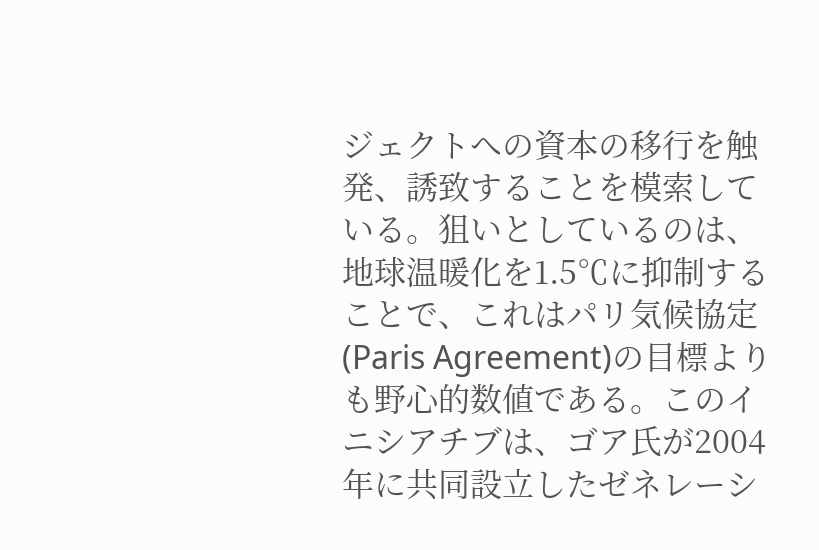ジェクトへの資本の移行を触発、誘致することを模索している。狙いとしているのは、地球温暖化を1.5℃に抑制することで、これはパリ気候協定(Paris Agreement)の目標よりも野心的数値である。このイニシアチブは、ゴア氏が2004年に共同設立したゼネレーシ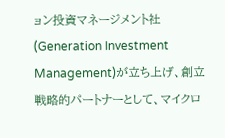ョン投資マネージメント社(Generation Investment Management)が立ち上げ、創立戦略的パートナーとして、マイクロ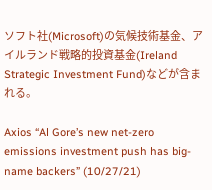ソフト社(Microsoft)の気候技術基金、アイルランド戦略的投資基金(Ireland Strategic Investment Fund)などが含まれる。

Axios “Al Gore’s new net-zero emissions investment push has big-name backers” (10/27/21)